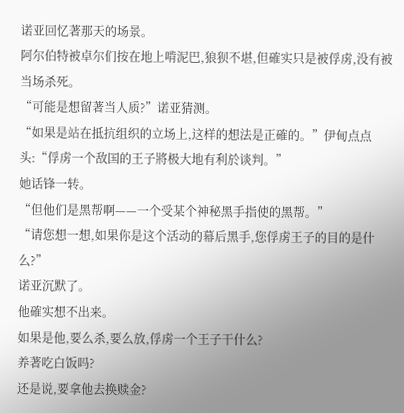诺亚回忆著那天的场景。
阿尔伯特被卓尔们按在地上啃泥巴,狼狈不堪,但確实只是被俘虏,没有被当场杀死。
“可能是想留著当人质?”诺亚猜测。
“如果是站在抵抗组织的立场上,这样的想法是正確的。”伊甸点点头:“俘虏一个敌国的王子將极大地有利於谈判。”
她话锋一转。
“但他们是黑帮啊——一个受某个神秘黑手指使的黑帮。”
“请您想一想,如果你是这个活动的幕后黑手,您俘虏王子的目的是什么?”
诺亚沉默了。
他確实想不出来。
如果是他,要么杀,要么放,俘虏一个王子干什么?
养著吃白饭吗?
还是说,要拿他去换赎金?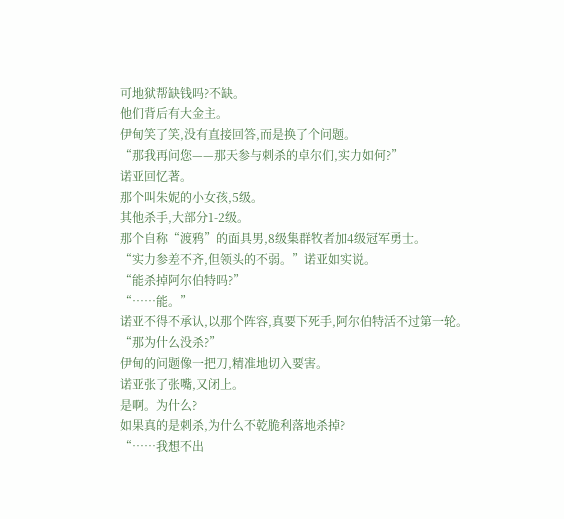可地狱帮缺钱吗?不缺。
他们背后有大金主。
伊甸笑了笑,没有直接回答,而是换了个问题。
“那我再问您——那天参与刺杀的卓尔们,实力如何?”
诺亚回忆著。
那个叫朱妮的小女孩,5级。
其他杀手,大部分1-2级。
那个自称“渡鸦”的面具男,8级集群牧者加4级冠军勇士。
“实力参差不齐,但领头的不弱。”诺亚如实说。
“能杀掉阿尔伯特吗?”
“……能。”
诺亚不得不承认,以那个阵容,真要下死手,阿尔伯特活不过第一轮。
“那为什么没杀?”
伊甸的问题像一把刀,精准地切入要害。
诺亚张了张嘴,又闭上。
是啊。为什么?
如果真的是刺杀,为什么不乾脆利落地杀掉?
“……我想不出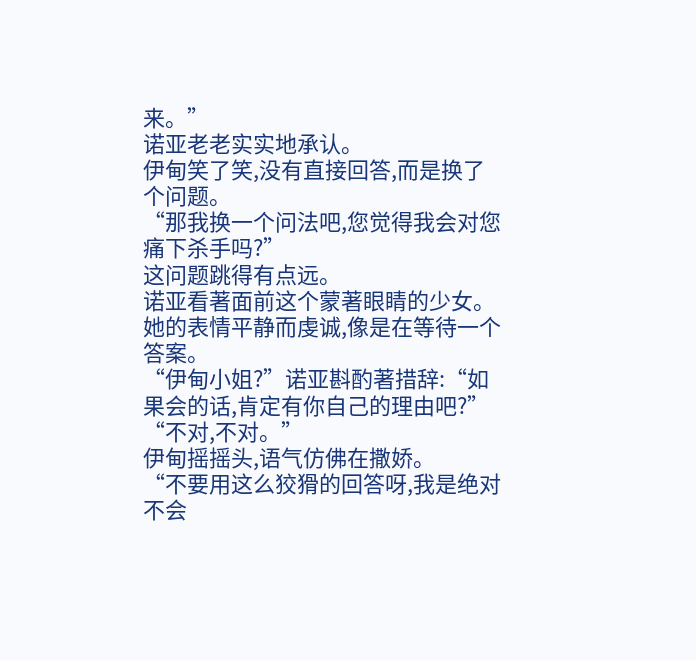来。”
诺亚老老实实地承认。
伊甸笑了笑,没有直接回答,而是换了个问题。
“那我换一个问法吧,您觉得我会对您痛下杀手吗?”
这问题跳得有点远。
诺亚看著面前这个蒙著眼睛的少女。
她的表情平静而虔诚,像是在等待一个答案。
“伊甸小姐?”诺亚斟酌著措辞:“如果会的话,肯定有你自己的理由吧?”
“不对,不对。”
伊甸摇摇头,语气仿佛在撒娇。
“不要用这么狡猾的回答呀,我是绝对不会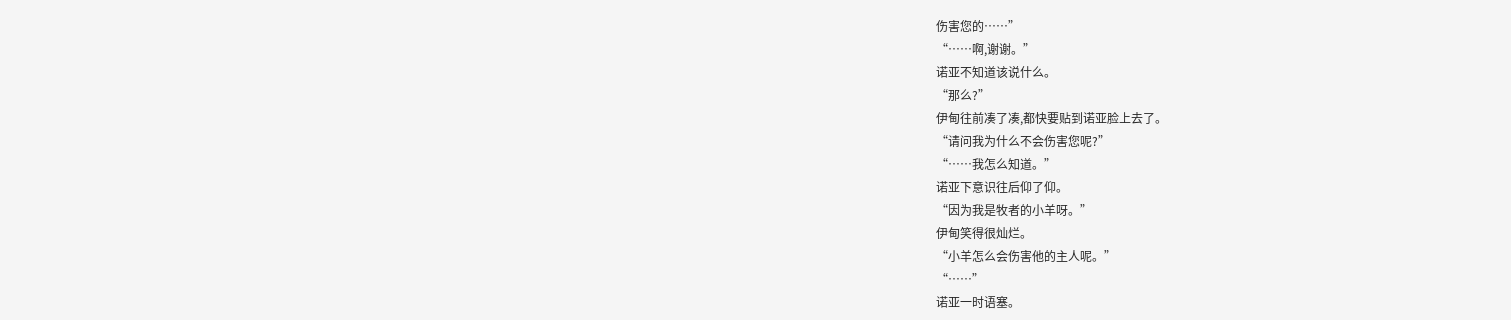伤害您的……”
“……啊,谢谢。”
诺亚不知道该说什么。
“那么?”
伊甸往前凑了凑,都快要贴到诺亚脸上去了。
“请问我为什么不会伤害您呢?”
“……我怎么知道。”
诺亚下意识往后仰了仰。
“因为我是牧者的小羊呀。”
伊甸笑得很灿烂。
“小羊怎么会伤害他的主人呢。”
“……”
诺亚一时语塞。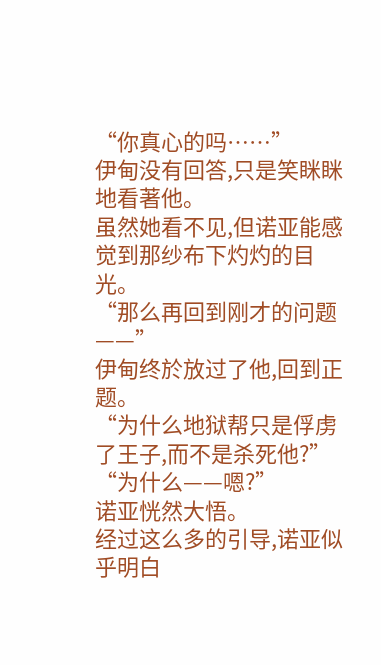“你真心的吗……”
伊甸没有回答,只是笑眯眯地看著他。
虽然她看不见,但诺亚能感觉到那纱布下灼灼的目光。
“那么再回到刚才的问题——”
伊甸终於放过了他,回到正题。
“为什么地狱帮只是俘虏了王子,而不是杀死他?”
“为什么——嗯?”
诺亚恍然大悟。
经过这么多的引导,诺亚似乎明白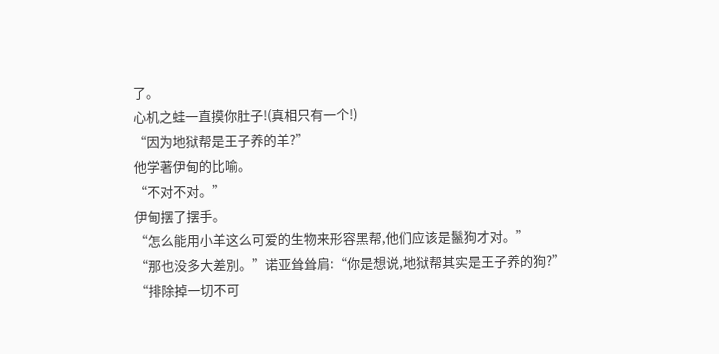了。
心机之蛙一直摸你肚子!(真相只有一个!)
“因为地狱帮是王子养的羊?”
他学著伊甸的比喻。
“不对不对。”
伊甸摆了摆手。
“怎么能用小羊这么可爱的生物来形容黑帮,他们应该是鬣狗才对。”
“那也没多大差別。”诺亚耸耸肩:“你是想说,地狱帮其实是王子养的狗?”
“排除掉一切不可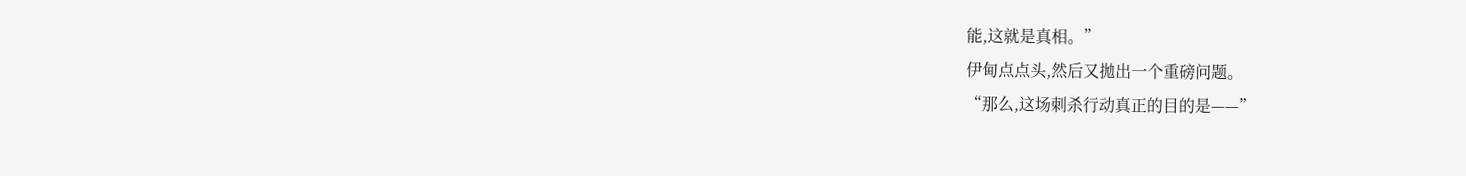能,这就是真相。”
伊甸点点头,然后又拋出一个重磅问题。
“那么,这场刺杀行动真正的目的是——”